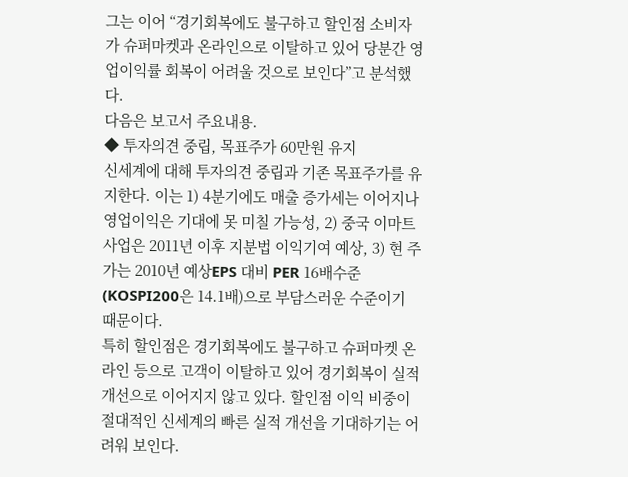그는 이어 “경기회복에도 불구하고 할인점 소비자가 슈퍼마켓과 온라인으로 이탈하고 있어 당분간 영업이익률 회복이 어려울 것으로 보인다”고 분석했다.
다음은 보고서 주요내용.
◆ 투자의견 중립, 목표주가 60만원 유지
신세계에 대해 투자의견 중립과 기존 목표주가를 유지한다. 이는 1) 4분기에도 매출 증가세는 이어지나 영업이익은 기대에 못 미칠 가능성, 2) 중국 이마트 사업은 2011년 이후 지분법 이익기여 예상, 3) 현 주가는 2010년 예상EPS 대비 PER 16배수준(KOSPI200은 14.1배)으로 부담스러운 수준이기 때문이다.
특히 할인점은 경기회복에도 불구하고 슈퍼마켓 온라인 등으로 고객이 이탈하고 있어 경기회복이 실적 개선으로 이어지지 않고 있다. 할인점 이익 비중이 절대적인 신세계의 빠른 실적 개선을 기대하기는 어려워 보인다.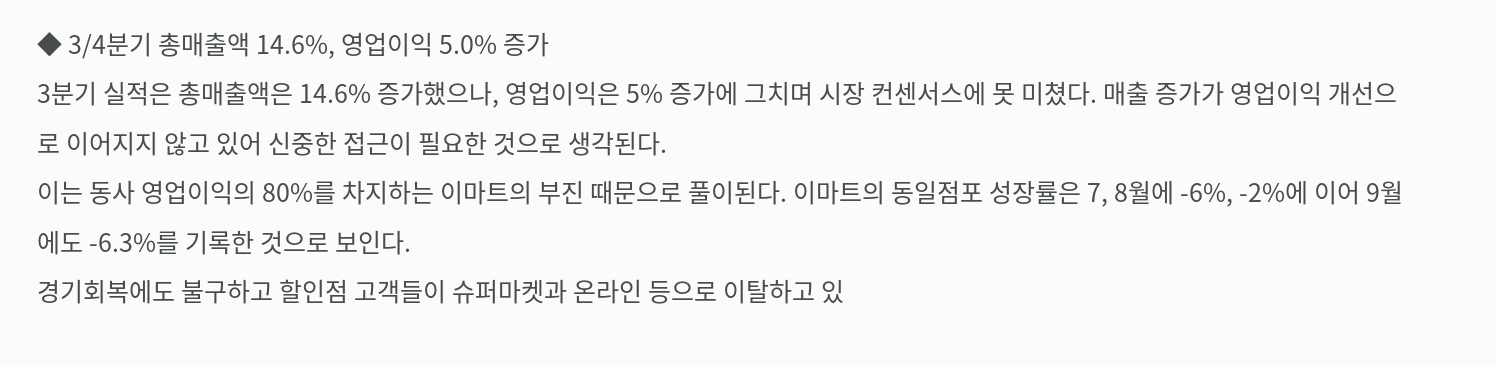◆ 3/4분기 총매출액 14.6%, 영업이익 5.0% 증가
3분기 실적은 총매출액은 14.6% 증가했으나, 영업이익은 5% 증가에 그치며 시장 컨센서스에 못 미쳤다. 매출 증가가 영업이익 개선으로 이어지지 않고 있어 신중한 접근이 필요한 것으로 생각된다.
이는 동사 영업이익의 80%를 차지하는 이마트의 부진 때문으로 풀이된다. 이마트의 동일점포 성장률은 7, 8월에 -6%, -2%에 이어 9월에도 -6.3%를 기록한 것으로 보인다.
경기회복에도 불구하고 할인점 고객들이 슈퍼마켓과 온라인 등으로 이탈하고 있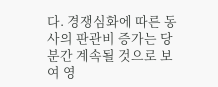다. 경쟁심화에 따른 동사의 판관비 증가는 당분간 계속될 것으로 보여 영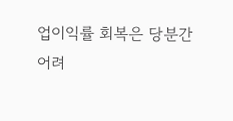업이익률 회복은 당분간
어려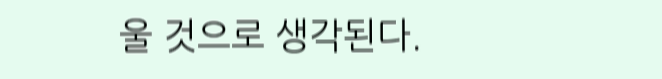울 것으로 생각된다.